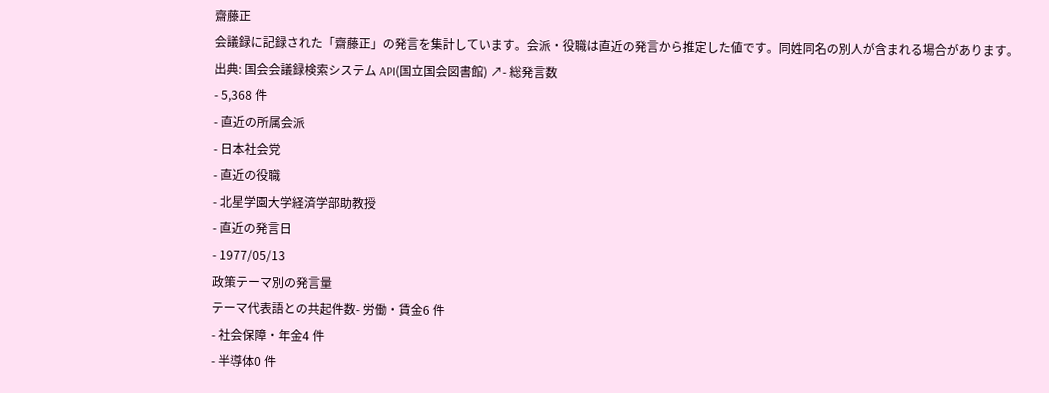齋藤正
会議録に記録された「齋藤正」の発言を集計しています。会派・役職は直近の発言から推定した値です。同姓同名の別人が含まれる場合があります。
出典: 国会会議録検索システム API(国立国会図書館) ↗- 総発言数
- 5,368 件
- 直近の所属会派
- 日本社会党
- 直近の役職
- 北星学園大学経済学部助教授
- 直近の発言日
- 1977/05/13
政策テーマ別の発言量
テーマ代表語との共起件数- 労働・賃金6 件
- 社会保障・年金4 件
- 半導体0 件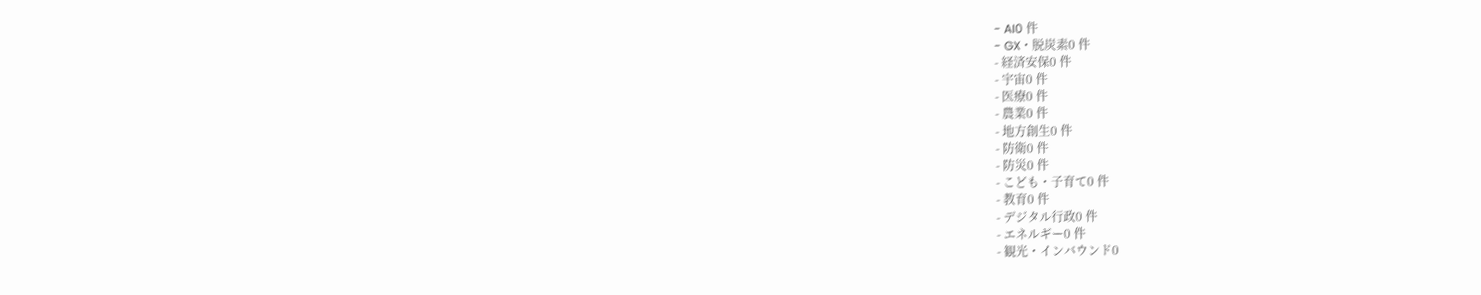- AI0 件
- GX・脱炭素0 件
- 経済安保0 件
- 宇宙0 件
- 医療0 件
- 農業0 件
- 地方創生0 件
- 防衛0 件
- 防災0 件
- こども・子育て0 件
- 教育0 件
- デジタル行政0 件
- エネルギー0 件
- 観光・インバウンド0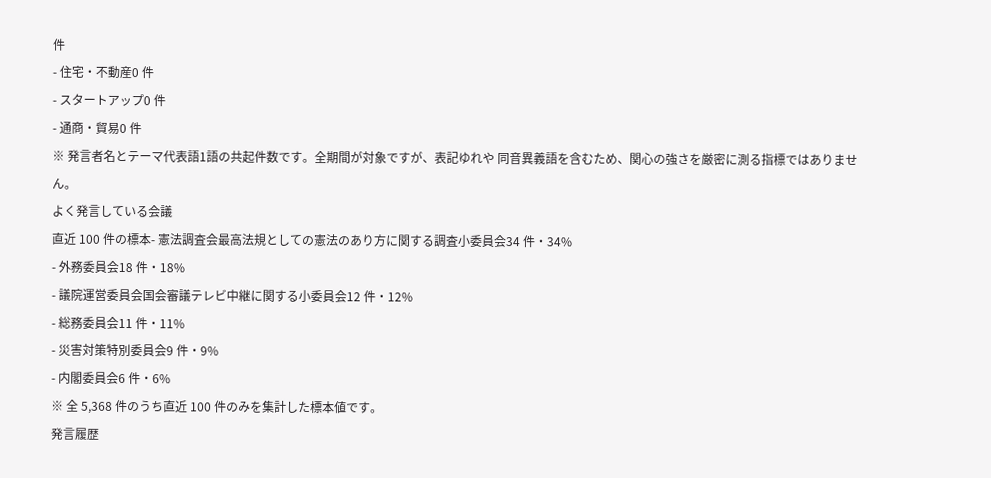件
- 住宅・不動産0 件
- スタートアップ0 件
- 通商・貿易0 件
※ 発言者名とテーマ代表語1語の共起件数です。全期間が対象ですが、表記ゆれや 同音異義語を含むため、関心の強さを厳密に測る指標ではありません。
よく発言している会議
直近 100 件の標本- 憲法調査会最高法規としての憲法のあり方に関する調査小委員会34 件・34%
- 外務委員会18 件・18%
- 議院運営委員会国会審議テレビ中継に関する小委員会12 件・12%
- 総務委員会11 件・11%
- 災害対策特別委員会9 件・9%
- 内閣委員会6 件・6%
※ 全 5,368 件のうち直近 100 件のみを集計した標本値です。
発言履歴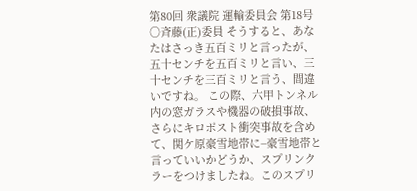第80回 衆議院 運輸委員会 第18号
○斉藤(正)委員 そうすると、あなたはさっき五百ミリと言ったが、五十センチを五百ミリと言い、三十センチを三百ミリと言う、間違いですね。 この際、六甲トンネル内の窓ガラスや機器の破損事故、さらにキロポスト衝突事故を含めて、関ケ原豪雪地帯に−豪雪地帯と言っていいかどうか、スプリンクラーをつけましたね。このスプリ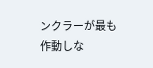ンクラーが最も作動しな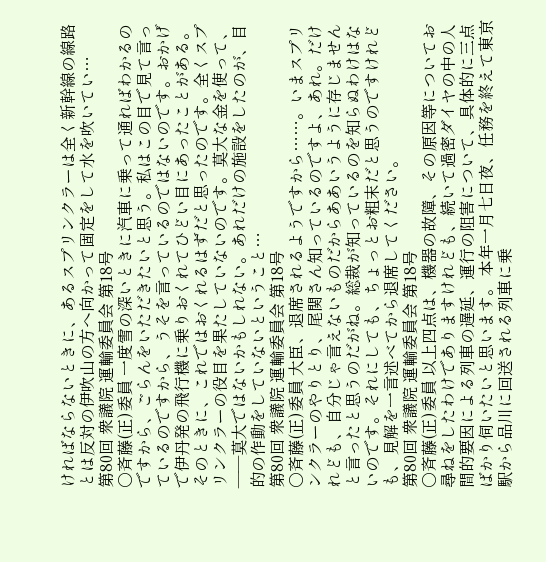ければならないときに、あるスプリンクラーは全く新幹線の線路とは反対の伊吹山の方へ向かって固定をして水を吹いてい…
第80回 衆議院 運輸委員会 第18号
○斉藤(正)委員 一度雪の深いときに汽車に乗って通ればわかるのですから、ごらんをいただきたいと思う。私はこの目で見て言っているのですから、うそを言っているのではないのです。おかげで伊丹発の飛行機に乗りおくれてひどい目にあったことがある。そのときに、これではおくれるはずだと思ったのです。全くスプリンクラーの役目を果たしていないのです。莫大な金を使って、——莫大ではないかもしれない。あれだけの施設をしたのが、目的の作動をしていないということ…
第80回 衆議院 運輸委員会 第18号
○斉藤(正)委員 大臣、退席されるようですから……。いまスプリンクラーのやりとり、尾関さん知っているのですよ、あれ。だけれども、自分じゃ言えないものだからああいうように存じませんと言ったと思うのだがね。総裁が知っているのを知らぬわけはないのです。それにしても、ちょっとお粗末だと思うのですけれども、見解を一言述べてから退席してください。
第80回 衆議院 運輸委員会 第18号
○斉藤(正)委員 以上四点は、機器の故障、その原因等についてお尋ねをしたわけでありますけれども、続いて過密ダイヤの中の人間的要因による列車の遅延、運行の阻害について、具体的に三点ばかり伺いたいと思います。 本年一月七日夜、任務を終えて東京駅から品川に回送される列車に乗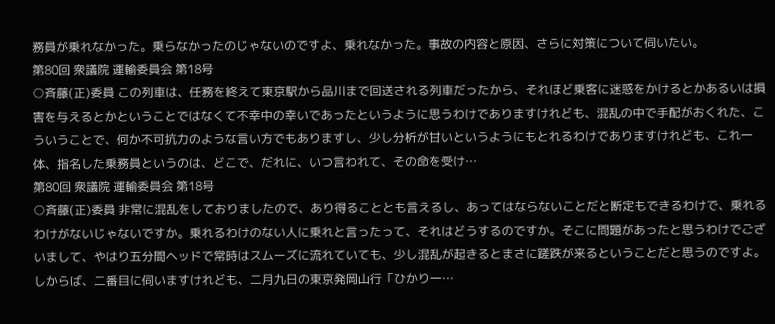務員が乗れなかった。乗らなかったのじゃないのですよ、乗れなかった。事故の内容と原因、さらに対策について伺いたい。
第80回 衆議院 運輸委員会 第18号
○斉藤(正)委員 この列車は、任務を終えて東京駅から品川まで回送される列車だったから、それほど乗客に迷惑をかけるとかあるいは損害を与えるとかということではなくて不幸中の幸いであったというように思うわけでありますけれども、混乱の中で手配がおくれた、こういうことで、何か不可抗力のような言い方でもありますし、少し分析が甘いというようにもとれるわけでありますけれども、これ一体、指名した乗務員というのは、どこで、だれに、いつ言われて、その命を受け…
第80回 衆議院 運輸委員会 第18号
○斉藤(正)委員 非常に混乱をしておりましたので、あり得ることとも言えるし、あってはならないことだと断定もできるわけで、乗れるわけがないじゃないですか。乗れるわけのない人に乗れと言ったって、それはどうするのですか。そこに問題があったと思うわけでございまして、やはり五分間ヘッドで常時はスムーズに流れていても、少し混乱が起きるとまさに蹉跌が来るということだと思うのですよ。 しからば、二番目に伺いますけれども、二月九日の東京発岡山行「ひかり一…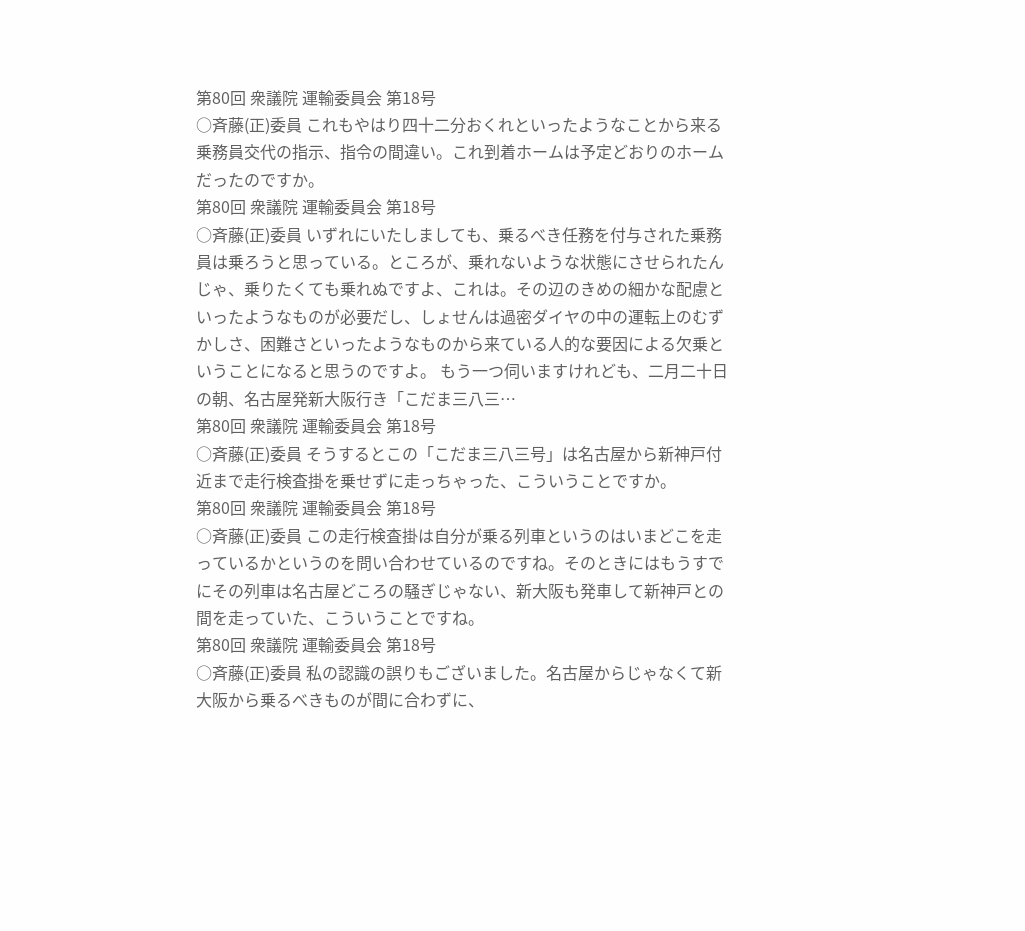第80回 衆議院 運輸委員会 第18号
○斉藤(正)委員 これもやはり四十二分おくれといったようなことから来る乗務員交代の指示、指令の間違い。これ到着ホームは予定どおりのホームだったのですか。
第80回 衆議院 運輸委員会 第18号
○斉藤(正)委員 いずれにいたしましても、乗るべき任務を付与された乗務員は乗ろうと思っている。ところが、乗れないような状態にさせられたんじゃ、乗りたくても乗れぬですよ、これは。その辺のきめの細かな配慮といったようなものが必要だし、しょせんは過密ダイヤの中の運転上のむずかしさ、困難さといったようなものから来ている人的な要因による欠乗ということになると思うのですよ。 もう一つ伺いますけれども、二月二十日の朝、名古屋発新大阪行き「こだま三八三…
第80回 衆議院 運輸委員会 第18号
○斉藤(正)委員 そうするとこの「こだま三八三号」は名古屋から新神戸付近まで走行検査掛を乗せずに走っちゃった、こういうことですか。
第80回 衆議院 運輸委員会 第18号
○斉藤(正)委員 この走行検査掛は自分が乗る列車というのはいまどこを走っているかというのを問い合わせているのですね。そのときにはもうすでにその列車は名古屋どころの騒ぎじゃない、新大阪も発車して新神戸との間を走っていた、こういうことですね。
第80回 衆議院 運輸委員会 第18号
○斉藤(正)委員 私の認識の誤りもございました。名古屋からじゃなくて新大阪から乗るべきものが間に合わずに、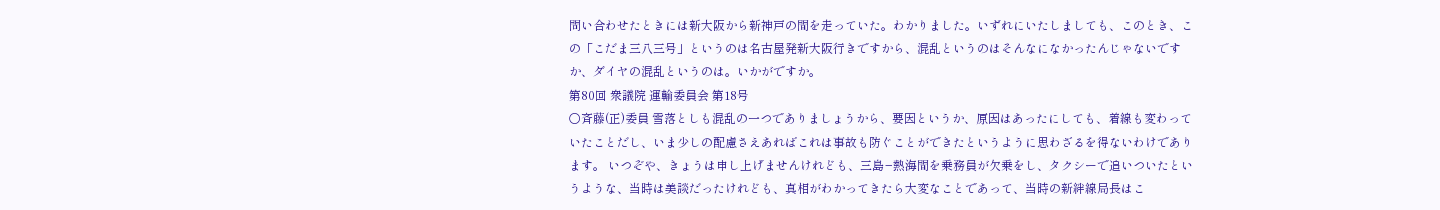問い合わせたときには新大阪から新神戸の間を走っていた。わかりました。いずれにいたしましても、このとき、この「こだま三八三号」というのは名古屋発新大阪行きですから、混乱というのはそんなになかったんじゃないですか、ダイヤの混乱というのは。いかがですか。
第80回 衆議院 運輸委員会 第18号
○斉藤(正)委員 雪落としも混乱の一つでありましょうから、要因というか、原因はあったにしても、着線も変わっていたことだし、いま少しの配慮さえあればこれは事故も防ぐことができたというように思わざるを得ないわけであります。 いつぞや、きょうは申し上げませんけれども、三島−熱海間を乗務員が欠乗をし、タクシーで追いついたというような、当時は美談だったけれども、真相がわかってきたら大変なことであって、当時の新絆線局長はこ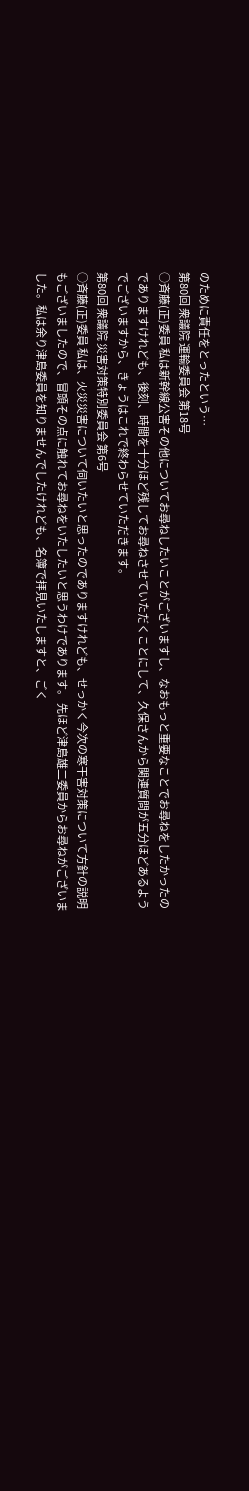のために責任をとったという…
第80回 衆議院 運輸委員会 第18号
○斉藤(正)委員 私は新幹線公害その他についてお尋ねしたいことがございますし、なおもっと重要なことでお尋ねをしたかったのでありますけれども、後刻、時間を十分ほど残してお尋ねさせていただくことにして、久保さんから関連質問が五分ほどあるようでございますから、きょうはこれで終わらせていただきます。
第80回 衆議院 災害対策特別委員会 第6号
○斉藤(正)委員 私は、火災災害について伺いたいと思ったのでありますけれども、せっかく今次の寒干害対策について方針の説明もございましたので、冒頭その点に触れてお尋ねをいたしたいと思うわけであります。 先ほど津島雄二委員からお尋ねがございました。私は余り津島委員を知りませんでしたけれども、名簿で拝見いたしますと、ごく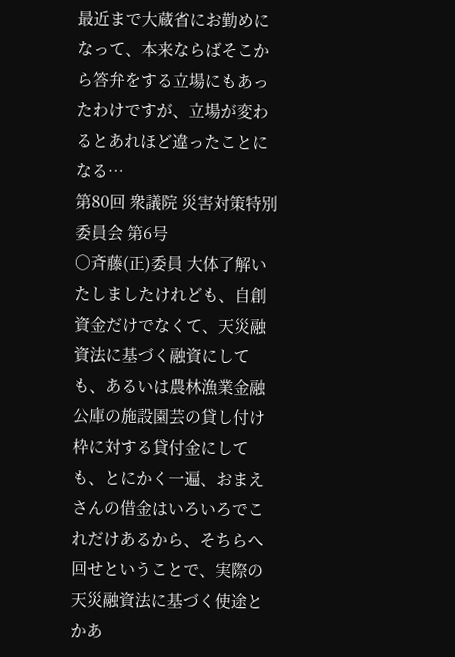最近まで大蔵省にお勤めになって、本来ならばそこから答弁をする立場にもあったわけですが、立場が変わるとあれほど違ったことになる…
第80回 衆議院 災害対策特別委員会 第6号
○斉藤(正)委員 大体了解いたしましたけれども、自創資金だけでなくて、天災融資法に基づく融資にしても、あるいは農林漁業金融公庫の施設園芸の貸し付け枠に対する貸付金にしても、とにかく一遍、おまえさんの借金はいろいろでこれだけあるから、そちらへ回せということで、実際の天災融資法に基づく使途とかあ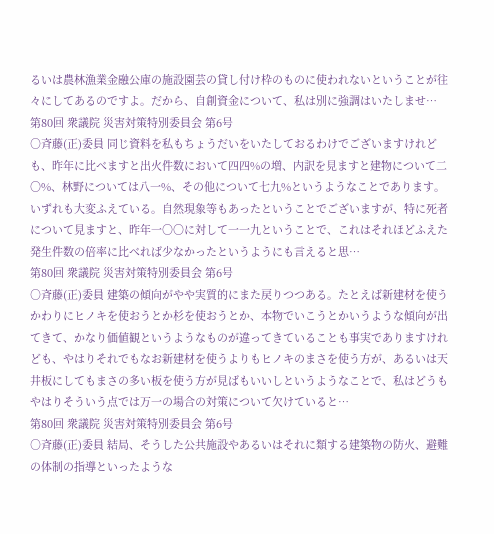るいは農林漁業金融公庫の施設園芸の貸し付け枠のものに使われないということが往々にしてあるのですよ。だから、自創資金について、私は別に強調はいたしませ…
第80回 衆議院 災害対策特別委員会 第6号
○斉藤(正)委員 同じ資料を私もちょうだいをいたしておるわけでございますけれども、昨年に比べますと出火件数において四四%の増、内訳を見ますと建物について二〇%、林野については八一%、その他について七九%というようなことであります。いずれも大変ふえている。自然現象等もあったということでございますが、特に死者について見ますと、昨年一〇〇に対して一一九ということで、これはそれほどふえた発生件数の倍率に比べれば少なかったというようにも言えると思…
第80回 衆議院 災害対策特別委員会 第6号
○斉藤(正)委員 建築の傾向がやや実質的にまた戻りつつある。たとえば新建材を使うかわりにヒノキを使おうとか杉を使おうとか、本物でいこうとかいうような傾向が出てきて、かなり価値観というようなものが違ってきていることも事実でありますけれども、やはりそれでもなお新建材を使うよりもヒノキのまさを使う方が、あるいは天井板にしてもまさの多い板を使う方が見ばもいいしというようなことで、私はどうもやはりそういう点では万一の場合の対策について欠けていると…
第80回 衆議院 災害対策特別委員会 第6号
○斉藤(正)委員 結局、そうした公共施設やあるいはそれに類する建築物の防火、避難の体制の指導といったような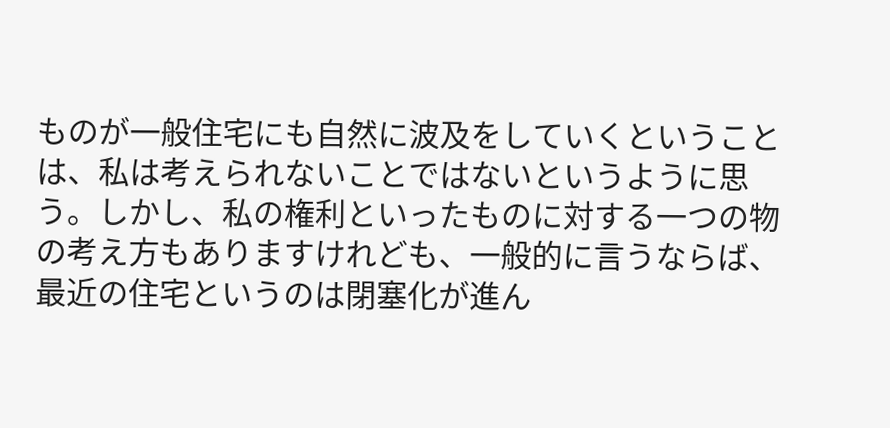ものが一般住宅にも自然に波及をしていくということは、私は考えられないことではないというように思う。しかし、私の権利といったものに対する一つの物の考え方もありますけれども、一般的に言うならば、最近の住宅というのは閉塞化が進ん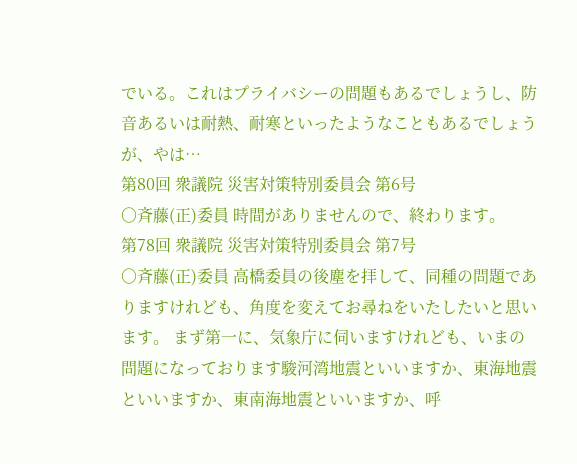でいる。これはプライバシーの問題もあるでしょうし、防音あるいは耐熱、耐寒といったようなこともあるでしょうが、やは…
第80回 衆議院 災害対策特別委員会 第6号
○斉藤(正)委員 時間がありませんので、終わります。
第78回 衆議院 災害対策特別委員会 第7号
○斉藤(正)委員 高橋委員の後塵を拝して、同種の問題でありますけれども、角度を変えてお尋ねをいたしたいと思います。 まず第一に、気象庁に伺いますけれども、いまの問題になっております駿河湾地震といいますか、東海地震といいますか、東南海地震といいますか、呼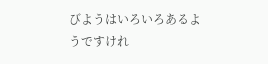びようはいろいろあるようですけれ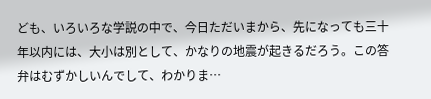ども、いろいろな学説の中で、今日ただいまから、先になっても三十年以内には、大小は別として、かなりの地震が起きるだろう。この答弁はむずかしいんでして、わかりま…